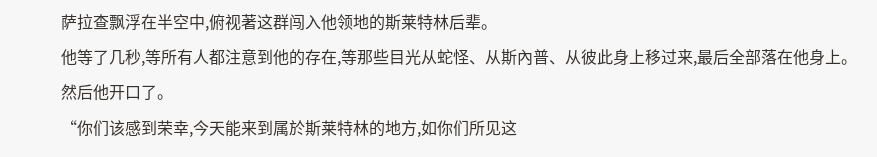萨拉查飘浮在半空中,俯视著这群闯入他领地的斯莱特林后辈。
他等了几秒,等所有人都注意到他的存在,等那些目光从蛇怪、从斯內普、从彼此身上移过来,最后全部落在他身上。
然后他开口了。
“你们该感到荣幸,今天能来到属於斯莱特林的地方,如你们所见这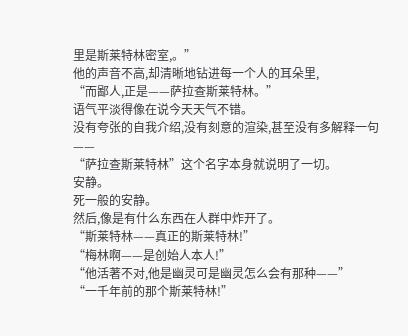里是斯莱特林密室,。”
他的声音不高,却清晰地钻进每一个人的耳朵里,
“而鄙人,正是——萨拉查斯莱特林。”
语气平淡得像在说今天天气不错。
没有夸张的自我介绍,没有刻意的渲染,甚至没有多解释一句——
“萨拉查斯莱特林”这个名字本身就说明了一切。
安静。
死一般的安静。
然后,像是有什么东西在人群中炸开了。
“斯莱特林——真正的斯莱特林!”
“梅林啊——是创始人本人!”
“他活著不对,他是幽灵可是幽灵怎么会有那种——”
“一千年前的那个斯莱特林!”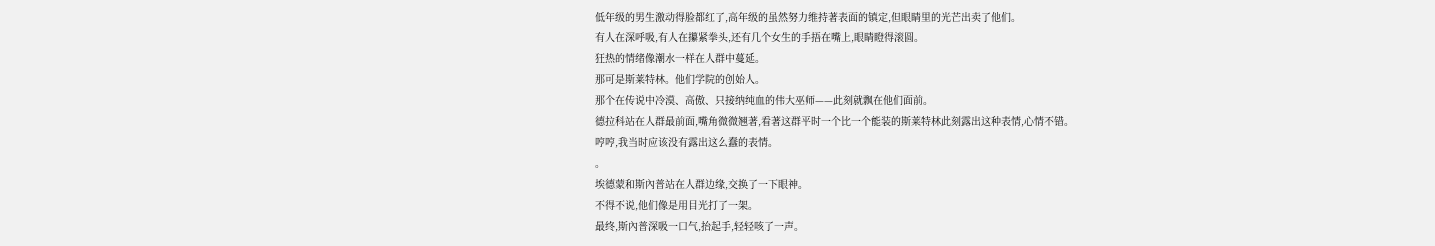低年级的男生激动得脸都红了,高年级的虽然努力维持著表面的镇定,但眼睛里的光芒出卖了他们。
有人在深呼吸,有人在攥紧拳头,还有几个女生的手捂在嘴上,眼睛瞪得滚圆。
狂热的情绪像潮水一样在人群中蔓延。
那可是斯莱特林。他们学院的创始人。
那个在传说中冷漠、高傲、只接纳纯血的伟大巫师——此刻就飘在他们面前。
德拉科站在人群最前面,嘴角微微翘著,看著这群平时一个比一个能装的斯莱特林此刻露出这种表情,心情不错。
哼哼,我当时应该没有露出这么蠢的表情。
。
埃德蒙和斯內普站在人群边缘,交换了一下眼神。
不得不说,他们像是用目光打了一架。
最终,斯內普深吸一口气,抬起手,轻轻咳了一声。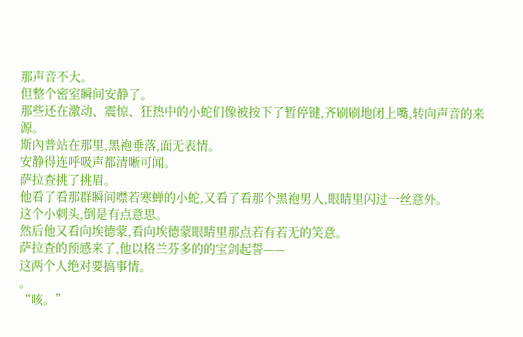那声音不大。
但整个密室瞬间安静了。
那些还在激动、震惊、狂热中的小蛇们像被按下了暂停键,齐刷刷地闭上嘴,转向声音的来源。
斯內普站在那里,黑袍垂落,面无表情。
安静得连呼吸声都清晰可闻。
萨拉查挑了挑眉。
他看了看那群瞬间噤若寒蝉的小蛇,又看了看那个黑袍男人,眼睛里闪过一丝意外。
这个小刺头,倒是有点意思。
然后他又看向埃德蒙,看向埃德蒙眼睛里那点若有若无的笑意。
萨拉查的预感来了,他以格兰芬多的的宝剑起誓——
这两个人绝对要搞事情。
。
“咳。”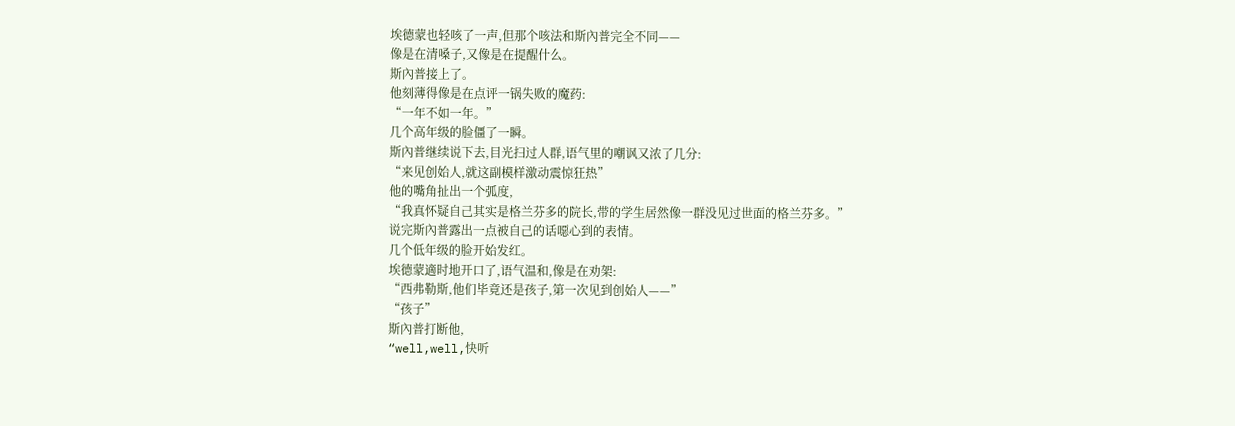埃德蒙也轻咳了一声,但那个咳法和斯內普完全不同——
像是在清嗓子,又像是在提醒什么。
斯內普接上了。
他刻薄得像是在点评一锅失败的魔药:
“一年不如一年。”
几个高年级的脸僵了一瞬。
斯內普继续说下去,目光扫过人群,语气里的嘲讽又浓了几分:
“来见创始人,就这副模样激动震惊狂热”
他的嘴角扯出一个弧度,
“我真怀疑自己其实是格兰芬多的院长,带的学生居然像一群没见过世面的格兰芬多。”
说完斯內普露出一点被自己的话噁心到的表情。
几个低年级的脸开始发红。
埃德蒙適时地开口了,语气温和,像是在劝架:
“西弗勒斯,他们毕竟还是孩子,第一次见到创始人——”
“孩子”
斯內普打断他,
“well,well,快听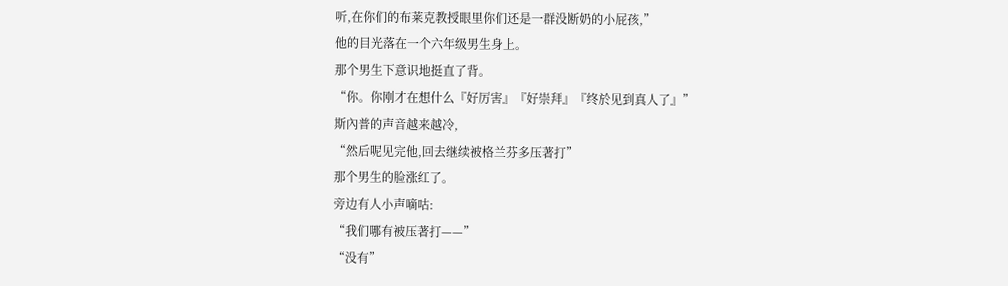听,在你们的布莱克教授眼里你们还是一群没断奶的小屁孩,”
他的目光落在一个六年级男生身上。
那个男生下意识地挺直了背。
“你。你刚才在想什么『好厉害』『好崇拜』『终於见到真人了』”
斯內普的声音越来越冷,
“然后呢见完他,回去继续被格兰芬多压著打”
那个男生的脸涨红了。
旁边有人小声嘀咕:
“我们哪有被压著打——”
“没有”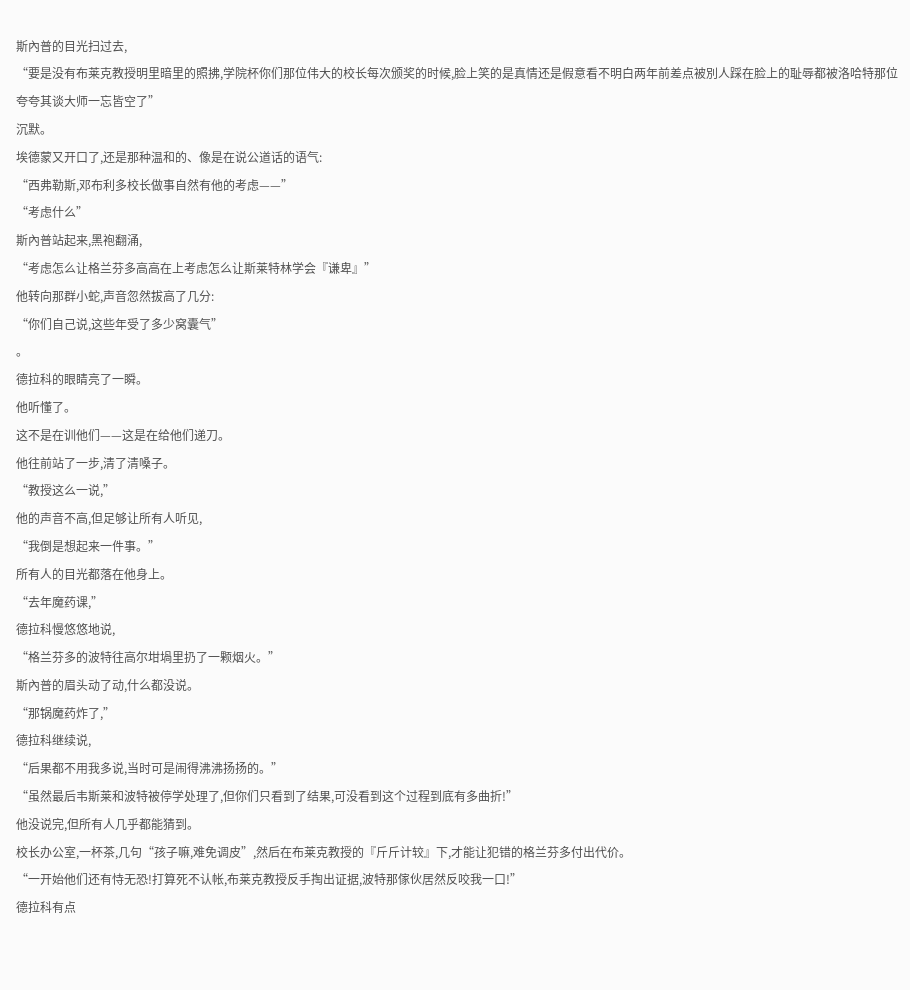斯內普的目光扫过去,
“要是没有布莱克教授明里暗里的照拂,学院杯你们那位伟大的校长每次颁奖的时候,脸上笑的是真情还是假意看不明白两年前差点被別人踩在脸上的耻辱都被洛哈特那位夸夸其谈大师一忘皆空了”
沉默。
埃德蒙又开口了,还是那种温和的、像是在说公道话的语气:
“西弗勒斯,邓布利多校长做事自然有他的考虑——”
“考虑什么”
斯內普站起来,黑袍翻涌,
“考虑怎么让格兰芬多高高在上考虑怎么让斯莱特林学会『谦卑』”
他转向那群小蛇,声音忽然拔高了几分:
“你们自己说,这些年受了多少窝囊气”
。
德拉科的眼睛亮了一瞬。
他听懂了。
这不是在训他们——这是在给他们递刀。
他往前站了一步,清了清嗓子。
“教授这么一说,”
他的声音不高,但足够让所有人听见,
“我倒是想起来一件事。”
所有人的目光都落在他身上。
“去年魔药课,”
德拉科慢悠悠地说,
“格兰芬多的波特往高尔坩堝里扔了一颗烟火。”
斯內普的眉头动了动,什么都没说。
“那锅魔药炸了,”
德拉科继续说,
“后果都不用我多说,当时可是闹得沸沸扬扬的。”
“虽然最后韦斯莱和波特被停学处理了,但你们只看到了结果,可没看到这个过程到底有多曲折!”
他没说完,但所有人几乎都能猜到。
校长办公室,一杯茶,几句“孩子嘛,难免调皮”,然后在布莱克教授的『斤斤计较』下,才能让犯错的格兰芬多付出代价。
“一开始他们还有恃无恐!打算死不认帐,布莱克教授反手掏出证据,波特那傢伙居然反咬我一口!”
德拉科有点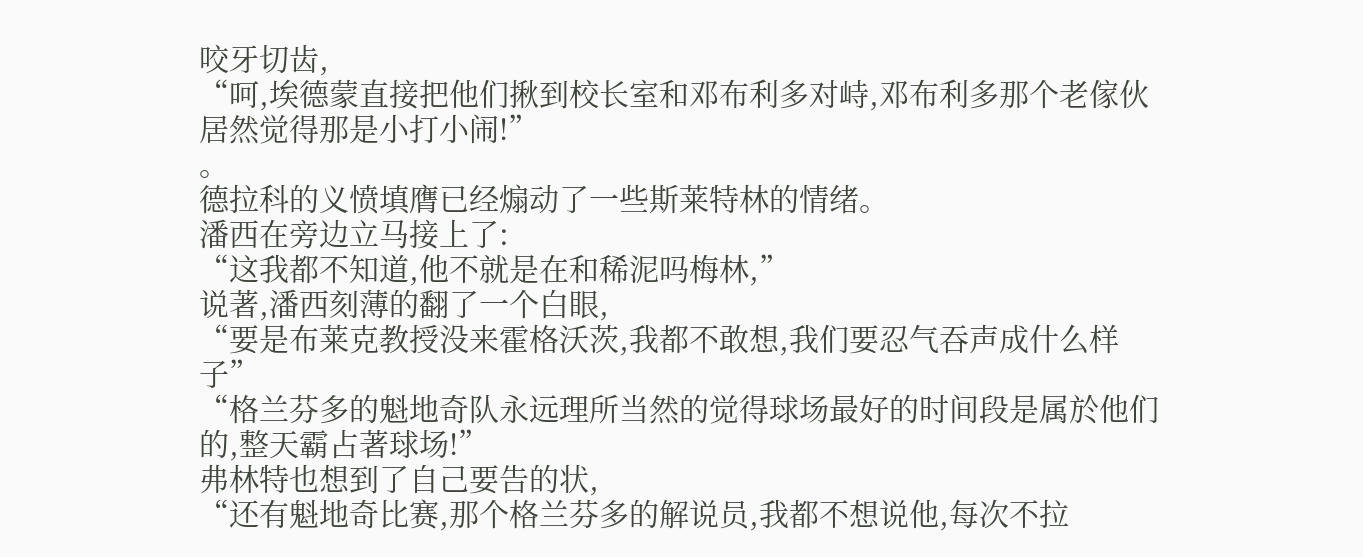咬牙切齿,
“呵,埃德蒙直接把他们揪到校长室和邓布利多对峙,邓布利多那个老傢伙居然觉得那是小打小闹!”
。
德拉科的义愤填膺已经煽动了一些斯莱特林的情绪。
潘西在旁边立马接上了:
“这我都不知道,他不就是在和稀泥吗梅林,”
说著,潘西刻薄的翻了一个白眼,
“要是布莱克教授没来霍格沃茨,我都不敢想,我们要忍气吞声成什么样子”
“格兰芬多的魁地奇队永远理所当然的觉得球场最好的时间段是属於他们的,整天霸占著球场!”
弗林特也想到了自己要告的状,
“还有魁地奇比赛,那个格兰芬多的解说员,我都不想说他,每次不拉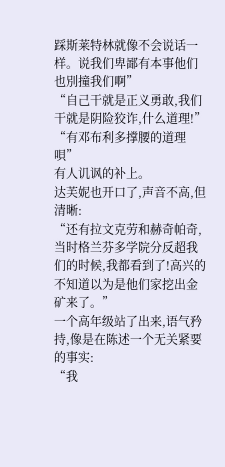踩斯莱特林就像不会说话一样。说我们卑鄙有本事他们也別撞我们啊”
“自己干就是正义勇敢,我们干就是阴险狡诈,什么道理!”
“有邓布利多撑腰的道理唄”
有人讥讽的补上。
达芙妮也开口了,声音不高,但清晰:
“还有拉文克劳和赫奇帕奇,当时格兰芬多学院分反超我们的时候,我都看到了!高兴的不知道以为是他们家挖出金矿来了。”
一个高年级站了出来,语气矜持,像是在陈述一个无关紧要的事实:
“我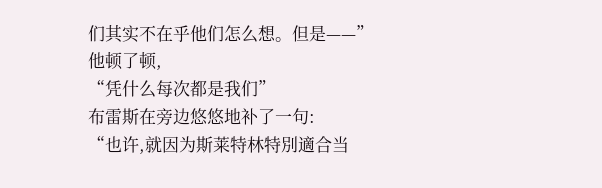们其实不在乎他们怎么想。但是——”
他顿了顿,
“凭什么每次都是我们”
布雷斯在旁边悠悠地补了一句:
“也许,就因为斯莱特林特別適合当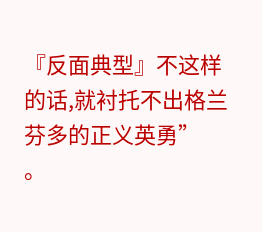『反面典型』不这样的话,就衬托不出格兰芬多的正义英勇”
。